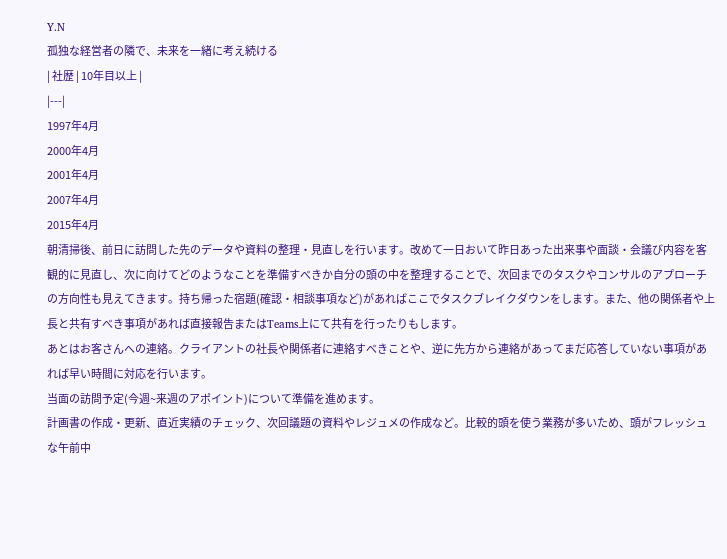Y.N
孤独な経営者の隣で、未来を一緒に考え続ける
| 社歴 | 10年目以上 |
|---|
1997年4月
2000年4月
2001年4月
2007年4月
2015年4月
朝清掃後、前日に訪問した先のデータや資料の整理・見直しを行います。改めて一日おいて昨日あった出来事や面談・会議び内容を客観的に見直し、次に向けてどのようなことを準備すべきか自分の頭の中を整理することで、次回までのタスクやコンサルのアプローチの方向性も見えてきます。持ち帰った宿題(確認・相談事項など)があればここでタスクブレイクダウンをします。また、他の関係者や上長と共有すべき事項があれば直接報告またはTeams上にて共有を行ったりもします。
あとはお客さんへの連絡。クライアントの社長や関係者に連絡すべきことや、逆に先方から連絡があってまだ応答していない事項があれば早い時間に対応を行います。
当面の訪問予定(今週~来週のアポイント)について準備を進めます。
計画書の作成・更新、直近実績のチェック、次回議題の資料やレジュメの作成など。比較的頭を使う業務が多いため、頭がフレッシュな午前中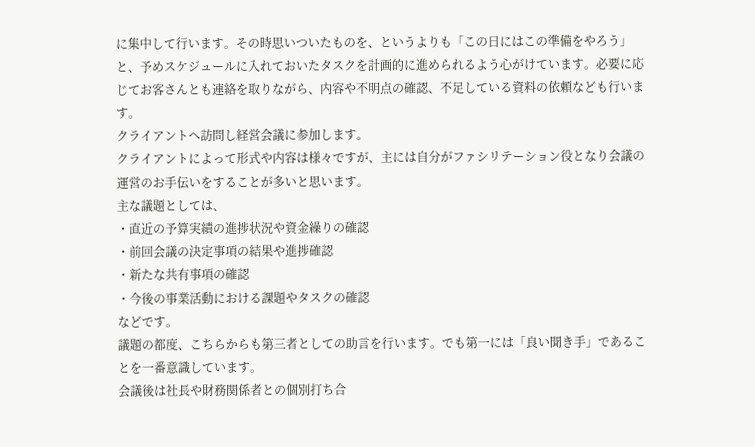に集中して行います。その時思いついたものを、というよりも「この日にはこの準備をやろう」と、予めスケジュールに入れておいたタスクを計画的に進められるよう心がけています。必要に応じてお客さんとも連絡を取りながら、内容や不明点の確認、不足している資料の依頼なども行います。
クライアントへ訪問し経営会議に参加します。
クライアントによって形式や内容は様々ですが、主には自分がファシリテーション役となり会議の運営のお手伝いをすることが多いと思います。
主な議題としては、
・直近の予算実績の進捗状況や資金繰りの確認
・前回会議の決定事項の結果や進捗確認
・新たな共有事項の確認
・今後の事業活動における課題やタスクの確認
などです。
議題の都度、こちらからも第三者としての助言を行います。でも第一には「良い聞き手」であることを一番意識しています。
会議後は社長や財務関係者との個別打ち合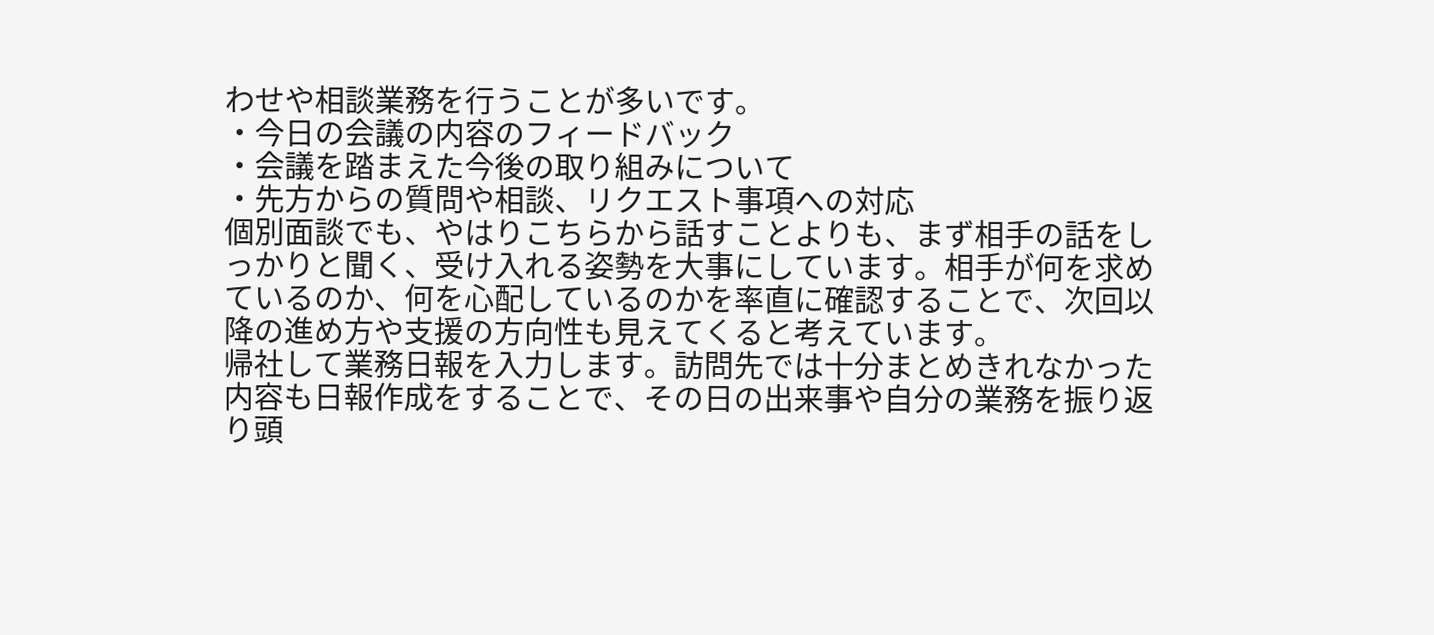わせや相談業務を行うことが多いです。
・今日の会議の内容のフィードバック
・会議を踏まえた今後の取り組みについて
・先方からの質問や相談、リクエスト事項への対応
個別面談でも、やはりこちらから話すことよりも、まず相手の話をしっかりと聞く、受け入れる姿勢を大事にしています。相手が何を求めているのか、何を心配しているのかを率直に確認することで、次回以降の進め方や支援の方向性も見えてくると考えています。
帰社して業務日報を入力します。訪問先では十分まとめきれなかった内容も日報作成をすることで、その日の出来事や自分の業務を振り返り頭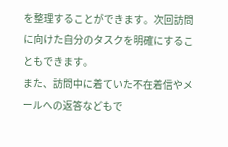を整理することができます。次回訪問に向けた自分のタスクを明確にすることもできます。
また、訪問中に着ていた不在着信やメールへの返答などもで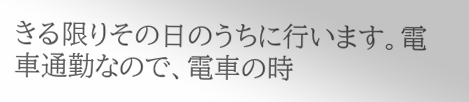きる限りその日のうちに行います。電車通勤なので、電車の時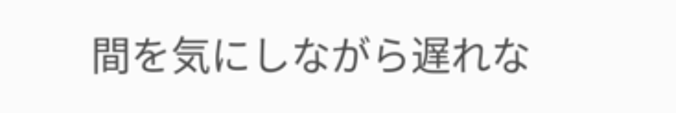間を気にしながら遅れな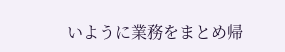いように業務をまとめ帰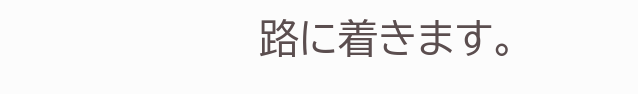路に着きます。